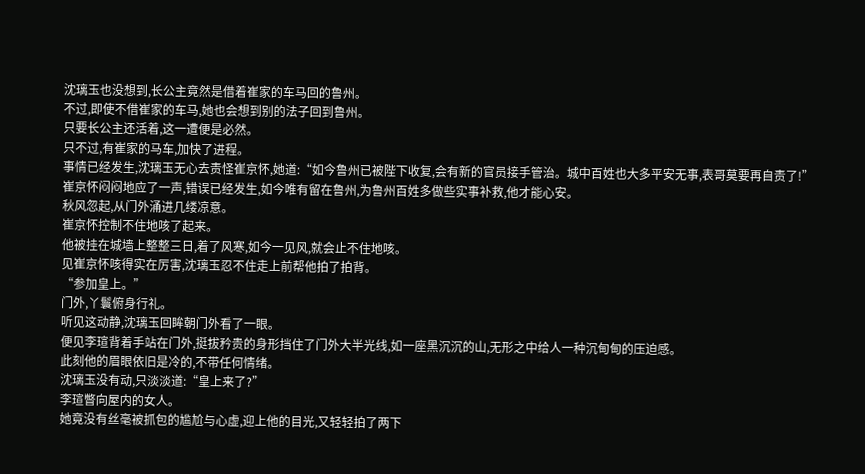沈璃玉也没想到,长公主竟然是借着崔家的车马回的鲁州。
不过,即使不借崔家的车马,她也会想到别的法子回到鲁州。
只要长公主还活着,这一遭便是必然。
只不过,有崔家的马车,加快了进程。
事情已经发生,沈璃玉无心去责怪崔京怀,她道:“如今鲁州已被陛下收复,会有新的官员接手管治。城中百姓也大多平安无事,表哥莫要再自责了!”
崔京怀闷闷地应了一声,错误已经发生,如今唯有留在鲁州,为鲁州百姓多做些实事补救,他才能心安。
秋风忽起,从门外涌进几缕凉意。
崔京怀控制不住地咳了起来。
他被挂在城墙上整整三日,着了风寒,如今一见风,就会止不住地咳。
见崔京怀咳得实在厉害,沈璃玉忍不住走上前帮他拍了拍背。
“参加皇上。”
门外,丫鬟俯身行礼。
听见这动静,沈璃玉回眸朝门外看了一眼。
便见李瑄背着手站在门外,挺拔矜贵的身形挡住了门外大半光线,如一座黑沉沉的山,无形之中给人一种沉甸甸的压迫感。
此刻他的眉眼依旧是冷的,不带任何情绪。
沈璃玉没有动,只淡淡道:“皇上来了?”
李瑄瞥向屋内的女人。
她竟没有丝毫被抓包的尴尬与心虚,迎上他的目光,又轻轻拍了两下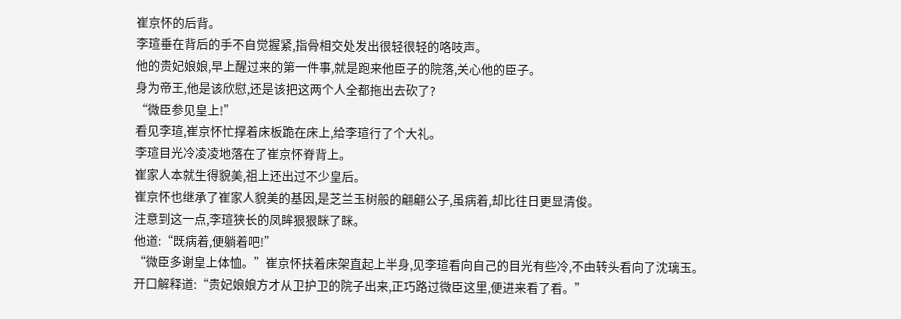崔京怀的后背。
李瑄垂在背后的手不自觉握紧,指骨相交处发出很轻很轻的咯吱声。
他的贵妃娘娘,早上醒过来的第一件事,就是跑来他臣子的院落,关心他的臣子。
身为帝王,他是该欣慰,还是该把这两个人全都拖出去砍了?
“微臣参见皇上!”
看见李瑄,崔京怀忙撑着床板跪在床上,给李瑄行了个大礼。
李瑄目光冷凌凌地落在了崔京怀脊背上。
崔家人本就生得貌美,祖上还出过不少皇后。
崔京怀也继承了崔家人貌美的基因,是芝兰玉树般的翩翩公子,虽病着,却比往日更显清俊。
注意到这一点,李瑄狭长的凤眸狠狠眯了眯。
他道:“既病着,便躺着吧!”
“微臣多谢皇上体恤。”崔京怀扶着床架直起上半身,见李瑄看向自己的目光有些冷,不由转头看向了沈璃玉。
开口解释道:“贵妃娘娘方才从卫护卫的院子出来,正巧路过微臣这里,便进来看了看。”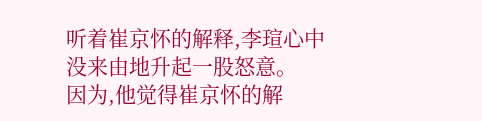听着崔京怀的解释,李瑄心中没来由地升起一股怒意。
因为,他觉得崔京怀的解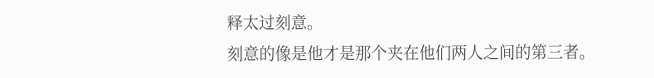释太过刻意。
刻意的像是他才是那个夹在他们两人之间的第三者。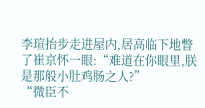李瑄抬步走进屋内,居高临下地瞥了崔京怀一眼:“难道在你眼里,朕是那般小肚鸡肠之人?”
“微臣不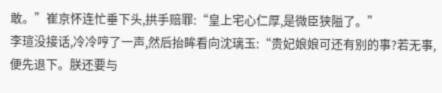敢。”崔京怀连忙垂下头,拱手赔罪:“皇上宅心仁厚,是微臣狭隘了。”
李瑄没接话,冷冷哼了一声,然后抬眸看向沈璃玉:“贵妃娘娘可还有别的事?若无事,便先退下。朕还要与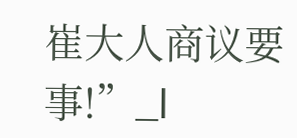崔大人商议要事!”_l